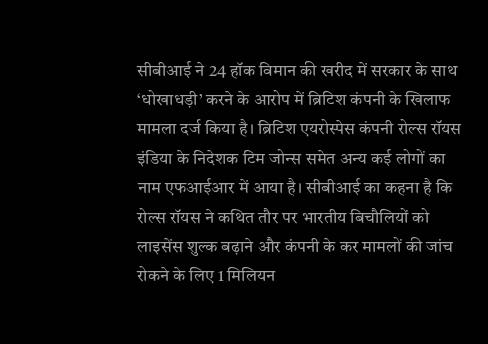सीबीआई ने 24 हॉक विमान की खरीद में सरकार के साथ ‘धोखाधड़ी’ करने के आरोप में ब्रिटिश कंपनी के खिलाफ मामला दर्ज किया है। ब्रिटिश एयरोस्पेस कंपनी रोल्स रॉयस इंडिया के निदेशक टिम जोन्स समेत अन्य कई लोगों का नाम एफआईआर में आया है। सीबीआई का कहना है कि रोल्स रॉयस ने कथित तौर पर भारतीय बिचौलियों को लाइसेंस शुल्क बढ़ाने और कंपनी के कर मामलों की जांच रोकने के लिए 1 मिलियन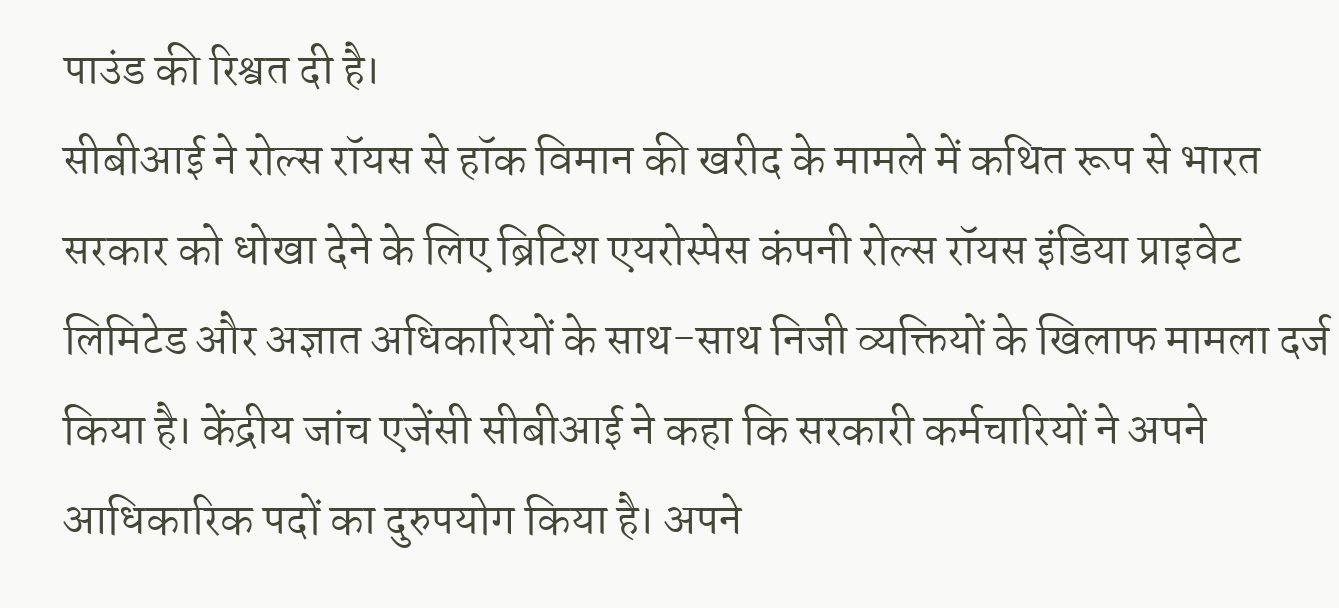पाउंड की रिश्वत दी है।
सीबीआई ने रोल्स रॉयस से हॉक विमान की खरीद के मामले में कथित रूप से भारत सरकार को धोखा देने के लिए ब्रिटिश एयरोस्पेस कंपनी रोल्स रॉयस इंडिया प्राइवेट लिमिटेड और अज्ञात अधिकारियों के साथ-साथ निजी व्यक्तियों के खिलाफ मामला दर्ज किया है। केंद्रीय जांच एजेंसी सीबीआई ने कहा कि सरकारी कर्मचारियों ने अपने आधिकारिक पदों का दुरुपयोग किया है। अपने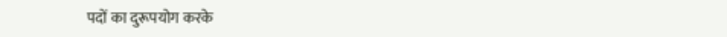पदों का दुरूपयोग करके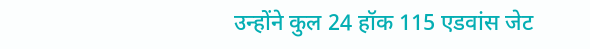उन्होंने कुल 24 हॉक 115 एडवांस जेट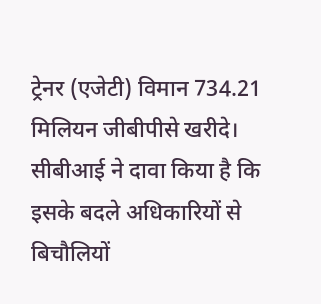ट्रेनर (एजेटी) विमान 734.21 मिलियन जीबीपीसे खरीदे। सीबीआई ने दावा किया है कि इसके बदले अधिकारियों से बिचौलियों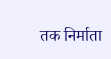तक निर्माता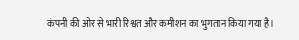कंपनी की ओर से भारी रिश्वत और कमीशन का भुगतान किया गया है।